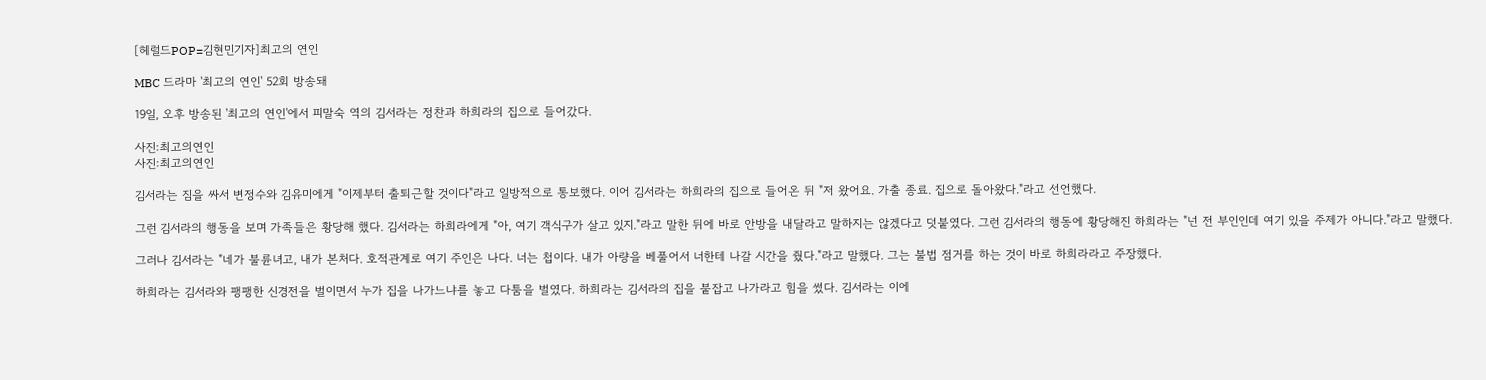[헤럴드POP=김현민기자]최고의 연인

MBC 드라마 '최고의 연인' 52회 방송돼

19일, 오후 방송된 '최고의 연인'에서 피말숙 역의 김서라는 정찬과 하희라의 집으로 들어갔다.

사진:최고의연인
사진:최고의연인

김서라는 짐을 싸서 변정수와 김유미에게 "이제부터 출퇴근할 것이다"라고 일방적으로 통보했다. 이어 김서라는 하희라의 집으로 들어온 뒤 "저 왔어요. 가출 종료. 집으로 돌아왔다."라고 선언했다.

그런 김서라의 행동을 보며 가족들은 황당해 했다. 김서라는 하희라에게 "아, 여기 객식구가 살고 있지."라고 말한 뒤에 바로 안방을 내달라고 말하지는 않겠다고 덧붙였다. 그런 김서라의 행동에 황당해진 하희라는 "넌 전 부인인데 여기 있을 주제가 아니다."라고 말했다.

그러나 김서라는 "네가 불륜녀고, 내가 본처다. 호적관계로 여기 주인은 나다. 너는 첩이다. 내가 아량을 베풀어서 너한테 나갈 시간을 줬다."라고 말했다. 그는 불법 점거를 하는 것이 바로 하희라라고 주장했다.

하희라는 김서라와 팽팽한 신경전을 벌이면서 누가 집을 나가느냐를 놓고 다툼을 벌였다. 하희라는 김서라의 집을 붙잡고 나가라고 힘을 썼다. 김서라는 이에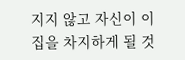지지 않고 자신이 이 집을 차지하게 될 것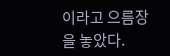이라고 으름장을 놓았다.